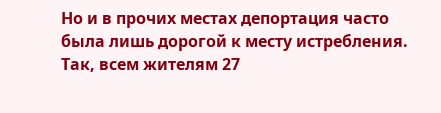Но и в прочих местах депортация часто была лишь дорогой к месту истребления. Так, всем жителям 27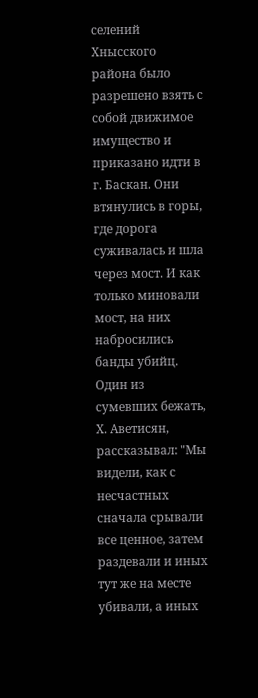селений Хнысского района было разрешено взять с собой движимое имущество и приказано идти в г. Баскан. Они втянулись в горы, где дорога суживалась и шла через мост. И как только миновали мост, на них набросились банды убийц. Один из сумевших бежать, Х. Аветисян, рассказывал: "Мы видели, как с несчастных сначала срывали все ценное, затем раздевали и иных тут же на месте убивали, а иных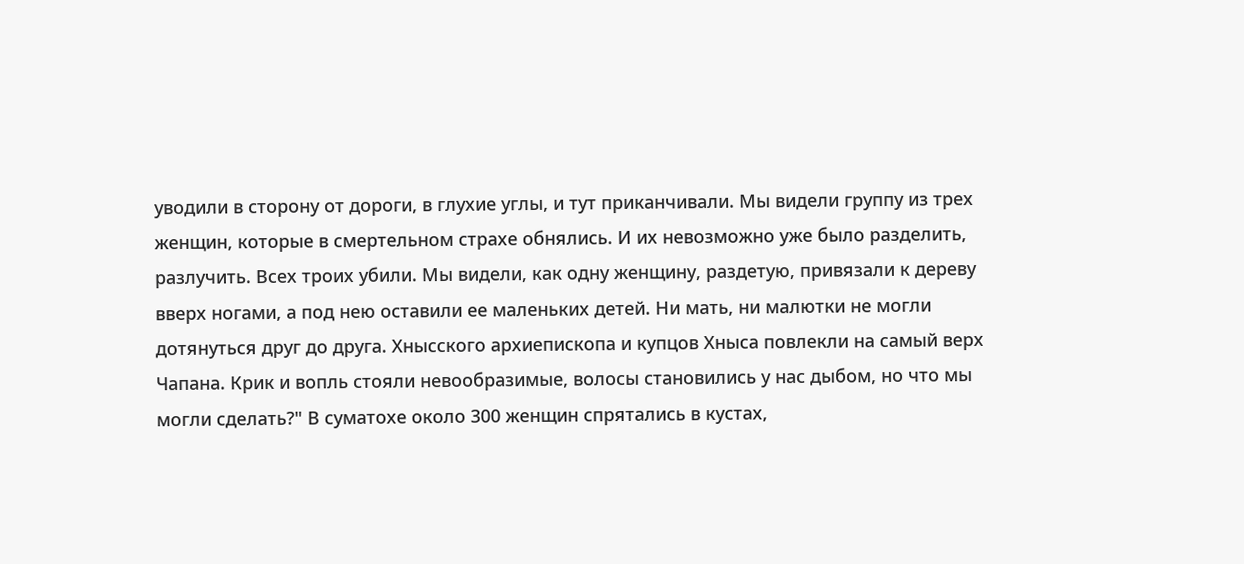уводили в сторону от дороги, в глухие углы, и тут приканчивали. Мы видели группу из трех женщин, которые в смертельном страхе обнялись. И их невозможно уже было разделить, разлучить. Всех троих убили. Мы видели, как одну женщину, раздетую, привязали к дереву вверх ногами, а под нею оставили ее маленьких детей. Ни мать, ни малютки не могли дотянуться друг до друга. Хнысского архиепископа и купцов Хныса повлекли на самый верх Чапана. Крик и вопль стояли невообразимые, волосы становились у нас дыбом, но что мы могли сделать?" В суматохе около 300 женщин спрятались в кустах,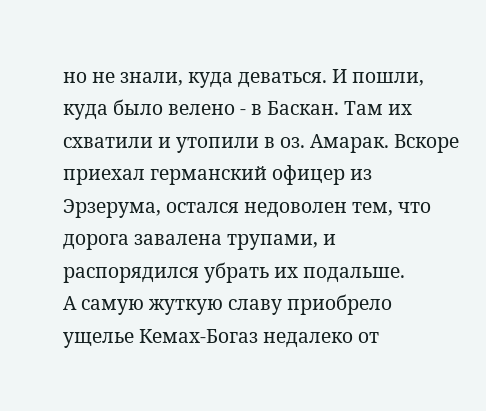но не знали, куда деваться. И пошли, куда было велено - в Баскан. Там их схватили и утопили в оз. Амарак. Вскоре приехал германский офицер из Эрзерума, остался недоволен тем, что дорога завалена трупами, и распорядился убрать их подальше.
А самую жуткую славу приобрело ущелье Кемах-Богаз недалеко от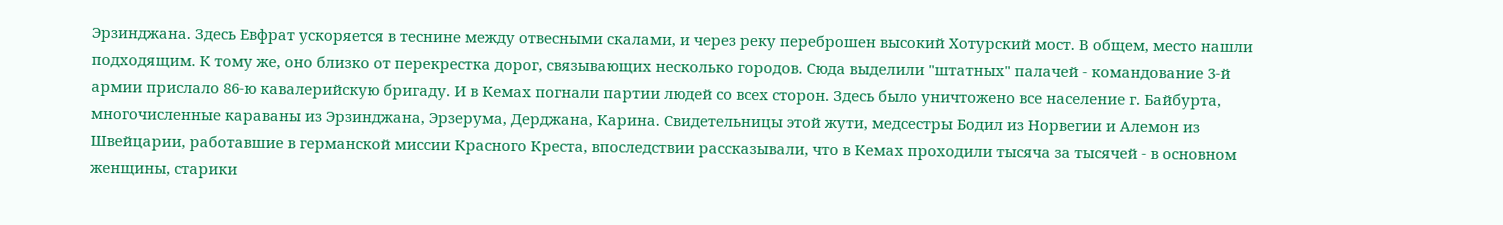Эрзинджана. Здесь Евфрат ускоряется в теснине между отвесными скалами, и через реку переброшен высокий Хотурский мост. В общем, место нашли подходящим. К тому же, оно близко от перекрестка дорог, связывающих несколько городов. Сюда выделили "штатных" палачей - командование 3-й армии прислало 86-ю кавалерийскую бригаду. И в Кемах погнали партии людей со всех сторон. Здесь было уничтожено все население г. Байбурта, многочисленные караваны из Эрзинджана, Эрзерума, Дерджана, Карина. Свидетельницы этой жути, медсестры Бодил из Норвегии и Алемон из Швейцарии, работавшие в германской миссии Красного Креста, впоследствии рассказывали, что в Кемах проходили тысяча за тысячей - в основном женщины, старики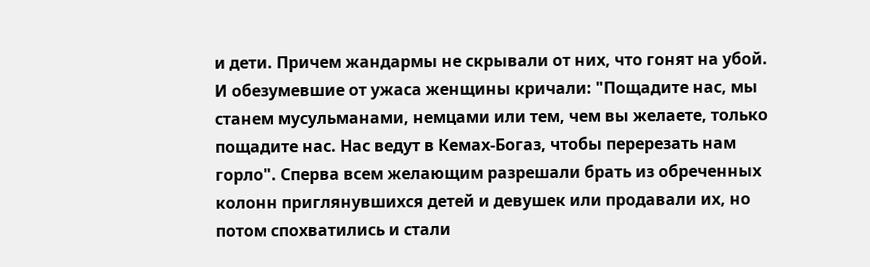и дети. Причем жандармы не скрывали от них, что гонят на убой. И обезумевшие от ужаса женщины кричали: "Пощадите нас, мы станем мусульманами, немцами или тем, чем вы желаете, только пощадите нас. Нас ведут в Кемах-Богаз, чтобы перерезать нам горло". Сперва всем желающим разрешали брать из обреченных колонн приглянувшихся детей и девушек или продавали их, но потом спохватились и стали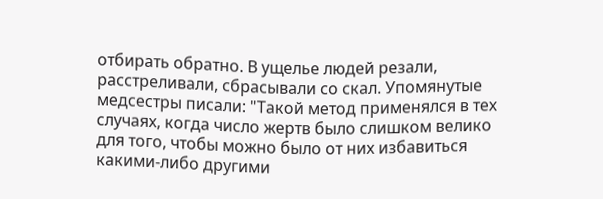отбирать обратно. В ущелье людей резали, расстреливали, сбрасывали со скал. Упомянутые медсестры писали: "Такой метод применялся в тех случаях, когда число жертв было слишком велико для того, чтобы можно было от них избавиться какими-либо другими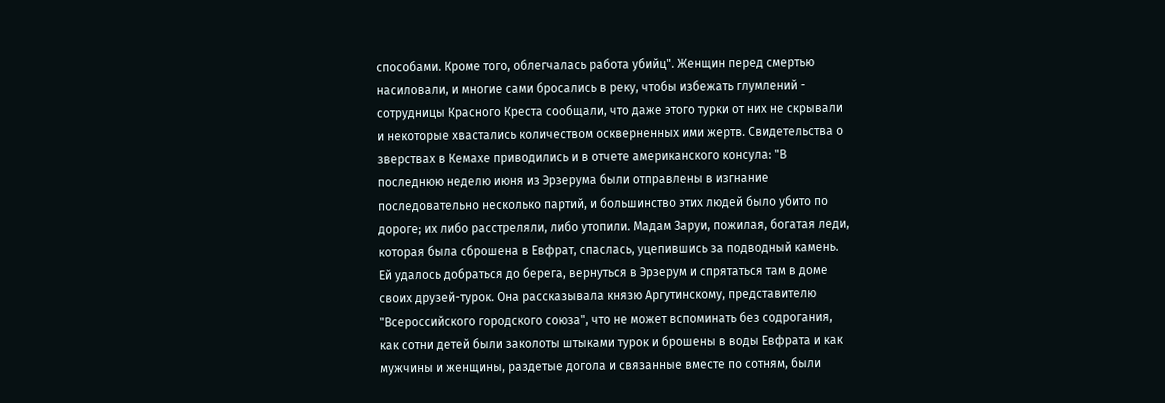способами. Кроме того, облегчалась работа убийц". Женщин перед смертью насиловали, и многие сами бросались в реку, чтобы избежать глумлений - сотрудницы Красного Креста сообщали, что даже этого турки от них не скрывали и некоторые хвастались количеством оскверненных ими жертв. Свидетельства о зверствах в Кемахе приводились и в отчете американского консула: "В последнюю неделю июня из Эрзерума были отправлены в изгнание последовательно несколько партий, и большинство этих людей было убито по дороге; их либо расстреляли, либо утопили. Мадам Заруи, пожилая, богатая леди, которая была сброшена в Евфрат, спаслась, уцепившись за подводный камень. Ей удалось добраться до берега, вернуться в Эрзерум и спрятаться там в доме своих друзей-турок. Она рассказывала князю Аргутинскому, представителю "Всероссийского городского союза", что не может вспоминать без содрогания, как сотни детей были заколоты штыками турок и брошены в воды Евфрата и как мужчины и женщины, раздетые догола и связанные вместе по сотням, были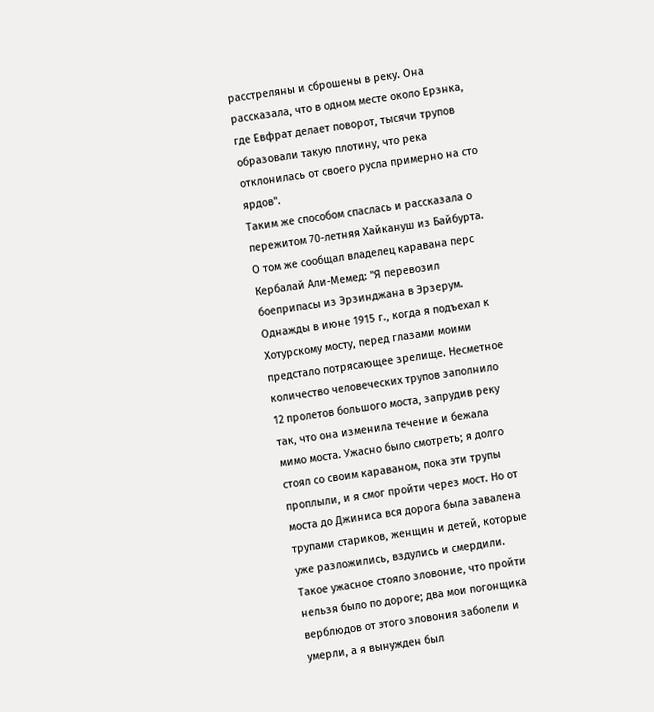расстреляны и сброшены в реку. Она рассказала, что в одном месте около Ерзнка, где Евфрат делает поворот, тысячи трупов образовали такую плотину, что река отклонилась от своего русла примерно на сто ярдов".
Таким же способом спаслась и рассказала о пережитом 70-летняя Хайкануш из Байбурта. О том же сообщал владелец каравана перс Кербалай Али-Мемед: "Я перевозил боеприпасы из Эрзинджана в Эрзерум. Однажды в июне 1915 г., когда я подъехал к Хотурскому мосту, перед глазами моими предстало потрясающее зрелище. Несметное количество человеческих трупов заполнило 12 пролетов большого моста, запрудив реку так, что она изменила течение и бежала мимо моста. Ужасно было смотреть; я долго стоял со своим караваном, пока эти трупы проплыли, и я смог пройти через мост. Но от моста до Джиниса вся дорога была завалена трупами стариков, женщин и детей, которые уже разложились, вздулись и смердили. Такое ужасное стояло зловоние, что пройти нельзя было по дороге; два мои погонщика верблюдов от этого зловония заболели и умерли, а я вынужден был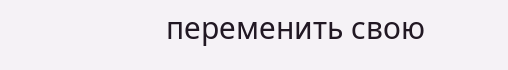переменить свою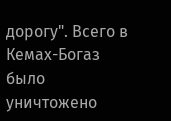дорогу". Всего в Кемах-Богаз было уничтожено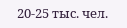20-25 тыс. чел.